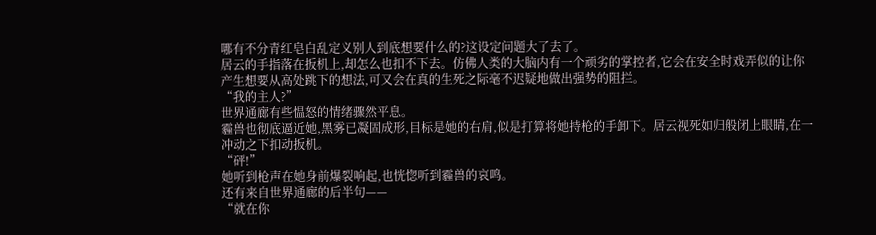哪有不分青红皂白乱定义别人到底想要什么的?这设定问题大了去了。
居云的手指落在扳机上,却怎么也扣不下去。仿佛人类的大脑内有一个顽劣的掌控者,它会在安全时戏弄似的让你产生想要从高处跳下的想法,可又会在真的生死之际毫不迟疑地做出强势的阻拦。
“我的主人?”
世界通廊有些愠怒的情绪骤然平息。
霾兽也彻底逼近她,黑雾已凝固成形,目标是她的右肩,似是打算将她持枪的手卸下。居云视死如归般闭上眼睛,在一冲动之下扣动扳机。
“砰!”
她听到枪声在她身前爆裂响起,也恍惚听到霾兽的哀鸣。
还有来自世界通廊的后半句——
“就在你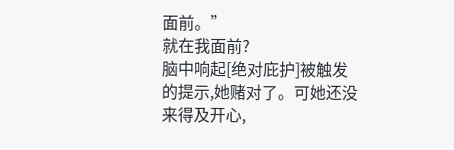面前。”
就在我面前?
脑中响起[绝对庇护]被触发的提示,她赌对了。可她还没来得及开心,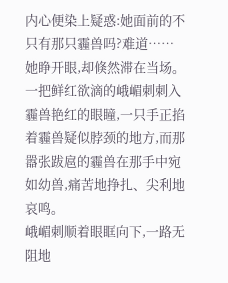内心便染上疑惑:她面前的不只有那只霾兽吗?难道……
她睁开眼,却倏然滞在当场。
一把鲜红欲滴的峨嵋刺刺入霾兽艳红的眼瞳,一只手正掐着霾兽疑似脖颈的地方,而那嚣张跋扈的霾兽在那手中宛如幼兽,痛苦地挣扎、尖利地哀鸣。
峨嵋刺顺着眼眶向下,一路无阻地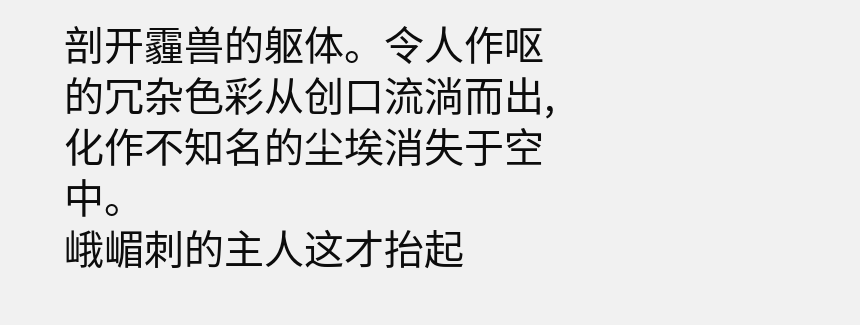剖开霾兽的躯体。令人作呕的冗杂色彩从创口流淌而出,化作不知名的尘埃消失于空中。
峨嵋刺的主人这才抬起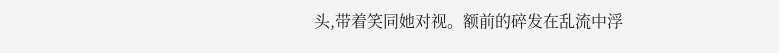头,带着笑同她对视。额前的碎发在乱流中浮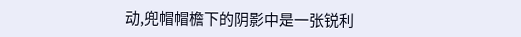动,兜帽帽檐下的阴影中是一张锐利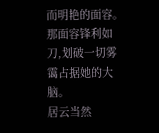而明艳的面容。那面容锋利如刀,划破一切雾霭占据她的大脑。
居云当然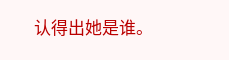认得出她是谁。